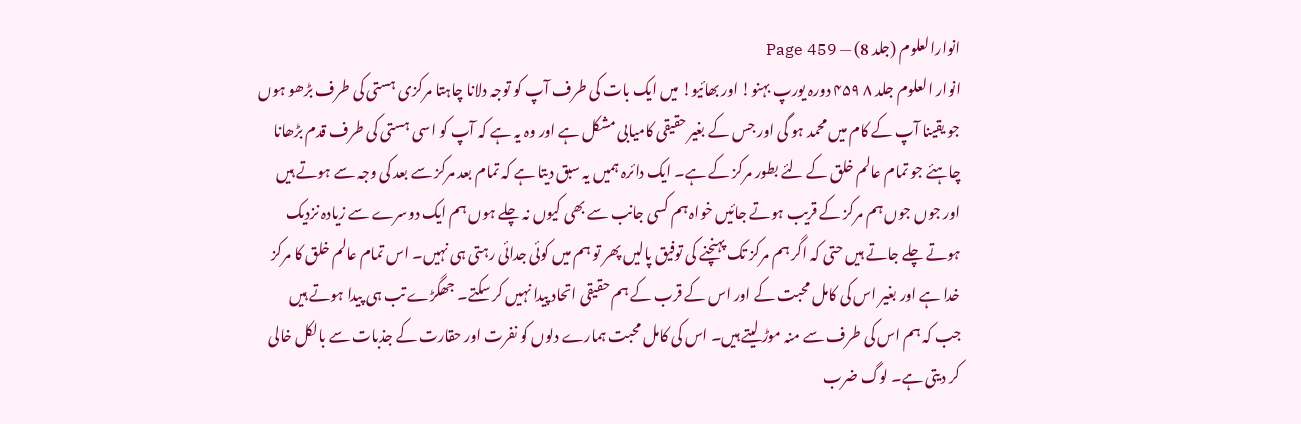انوارالعلوم (جلد 8) — Page 459
انوار العلوم جلد ۸ ۴۵۹ دورہ یورپ بہنو! اور بھائیو! میں ایک بات کی طرف آپ کو توجہ دلانا چاہتا مرکزی ہستی کی طرف بڑھو ہوں جو یقینا آپ کے کام میں محمد ہو گی اور جس کے بغیر حقیقی کامیابی مشکل ہے اور وہ یہ ہے کہ آپ کو اسی ہستی کی طرف قدم بڑھانا چاہئے جو تمام عالم خلق کے لئے بطور مرکز کے ہے۔ ایک دائرہ ہمیں یہ سبق دیتا ہے کہ تمام بعد مرکز سے بعد کی وجہ سے ہوتے ہیں اور جوں جوں ہم مرکز کے قریب ہوتے جائیں خواہ ہم کسی جانب سے بھی کیوں نہ چلے ہوں ہم ایک دوسرے سے زیادہ نزدیک ہوتے چلے جاتے ہیں حتی کہ اگر ہم مرکز تک پہنچنے کی توفیق پالیں پھر تو ہم میں کوئی جدائی رہتی ہی نہیں۔ اس تمام عالم خلق کا مرکز خدا ہے اور بغیر اس کی کامل محبت کے اور اس کے قرب کے ہم حقیقی اتحاد پیدا نہیں کر سکتے۔ جھگڑے تب ہی پیدا ہوتے ہیں جب کہ ہم اس کی طرف سے منہ موڑ لیتے ہیں۔ اس کی کامل محبت ہمارے دلوں کو نفرت اور حقارت کے جذبات سے بالکل خالی کر دیتی ہے۔ لوگ ضرب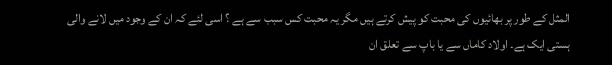المثل کے طور پر بھائیوں کی محبت کو پیش کرتے ہیں مگر یہ محبت کس سبب سے ہے ؟ اسی لئے کہ ان کے وجود میں لانے والی ہستی ایک ہے۔ اولاد کاماں سے یا باپ سے تعلق ان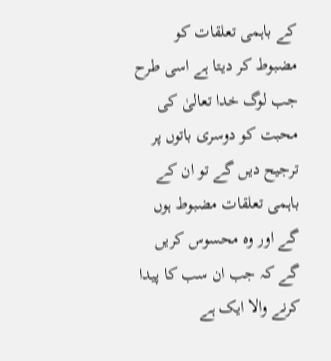کے باہمی تعلقات کو مضبوط کر دیتا ہے اسی طرح جب لوگ خدا تعالیٰ کی محبت کو دوسری باتوں پر ترجیح دیں گے تو ان کے باہمی تعلقات مضبوط ہوں گے اور وہ محسوس کریں گے کہ جب ان سب کا پیدا کرنے والا ایک ہے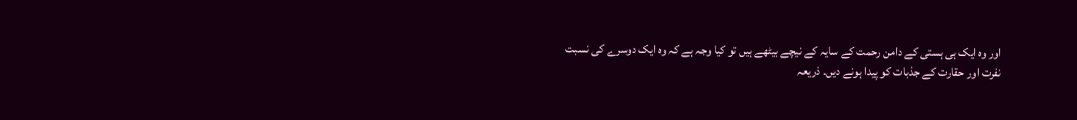اور وہ ایک ہی ہستی کے دامن رحمت کے سایہ کے نیچے بیٹھے ہیں تو کیا وجہ ہے کہ وہ ایک دوسرے کی نسبت نفرت اور حقارت کے جذبات کو پیدا ہونے دیں۔ ذریعہ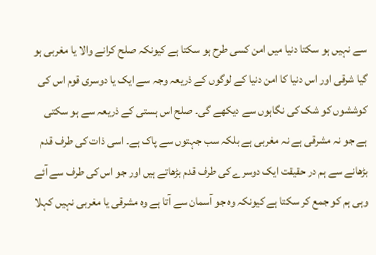سے نہیں ہو سکتا دنیا میں امن کسی طرح ہو سکتا ہے کیونکہ صلح کرانے والا یا مغربی ہو گیا شرقی اور اس دنیا کا امن دنیا کے لوگوں کے ذریعہ وجہ سے ایک یا دوسری قوم اس کی کوششوں کو شک کی نگاہوں سے دیکھے گی۔ صلح اس ہستی کے ذریعہ سے ہو سکتی ہے جو نہ مشرقی ہے نہ مغربی ہے بلکہ سب جہتوں سے پاک ہے۔ اسی ذات کی طرف قدم بڑھانے سے ہم در حقیقت ایک دوسرے کی طرف قدم بڑھاتے ہیں اور جو اس کی طرف سے آئے وہی ہم کو جمع کر سکتا ہے کیونکہ وہ جو آسمان سے آتا ہے وہ مشرقی یا مغربی نہیں کہلا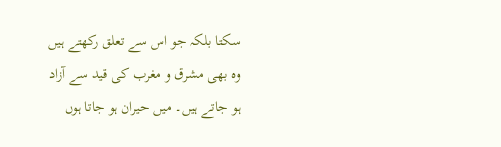سکتا بلکہ جو اس سے تعلق رکھتے ہیں وہ بھی مشرق و مغرب کی قید سے آزاد ہو جاتے ہیں۔ میں حیران ہو جاتا ہوں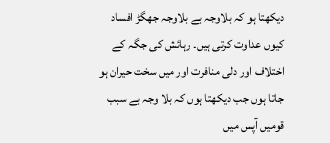دیکھتا ہو کہ بلاوجہ بے بلاوجہ جھگڑ افساد کیوں عداوت کرتی ہیں۔ رہائش کی جگہ کے اختلاف اور دلی منافرت اور میں سخت حیران ہو جاتا ہوں جب دیکھتا ہوں کہ بلا وجہ بے سبب قومیں آپس میں